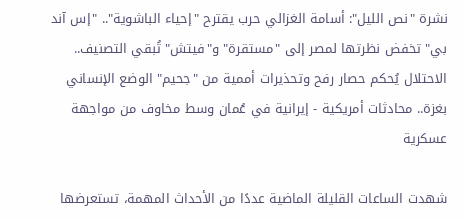نشرة "نص الليل": أسامة الغزالي حرب يقترح "إحياء الباشوية".. "إس آند بي" تخفض نظرتها لمصر إلى "مستقرة" و"فيتش" تُبقي التصنيف.. الاحتلال يُحكم حصار رفح وتحذيرات أممية من "جحيم" الوضع الإنساني بغزة.. محادثات أمريكية - إيرانية في عُمان وسط مخاوف من مواجهة عسكرية

شهدت الساعات القليلة الماضية عددًا من الأحداث المهمة، تستعرضها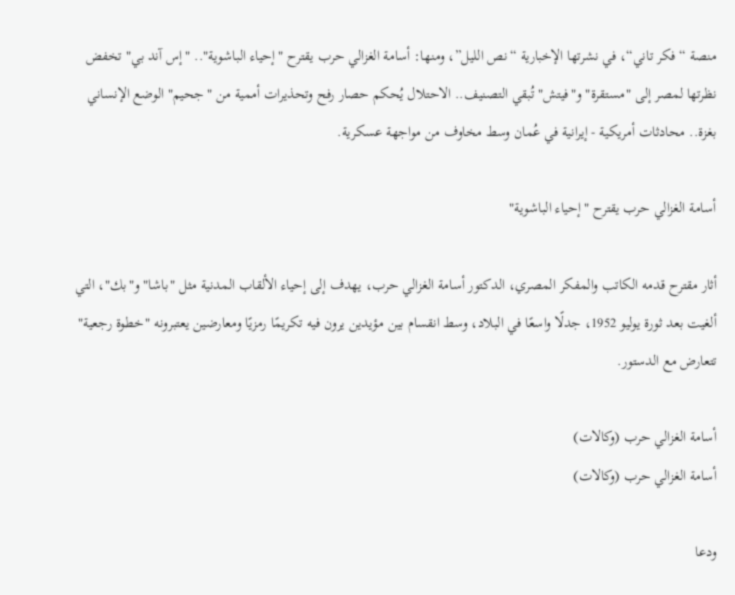منصة “فكر تاني“، في نشرتها الإخبارية “نص الليل”، ومنها: أسامة الغزالي حرب يقترح "إحياء الباشوية".. "إس آند بي" تخفض نظرتها لمصر إلى "مستقرة" و"فيتش" تُبقي التصنيف.. الاحتلال يُحكم حصار رفح وتحذيرات أممية من "جحيم" الوضع الإنساني بغزة.. محادثات أمريكية - إيرانية في عُمان وسط مخاوف من مواجهة عسكرية.

أسامة الغزالي حرب يقترح "إحياء الباشوية"

أثار مقترح قدمه الكاتب والمفكر المصري، الدكتور أسامة الغزالي حرب، يهدف إلى إحياء الألقاب المدنية مثل "باشا" و"بك"، التي ألغيت بعد ثورة يوليو 1952، جدلًا واسعًا في البلاد، وسط انقسام بين مؤيدين يرون فيه تكريمًا رمزيًا ومعارضين يعتبرونه "خطوة رجعية" تتعارض مع الدستور.

أسامة الغزالي حرب (وكالات)
أسامة الغزالي حرب (وكالات)

ودعا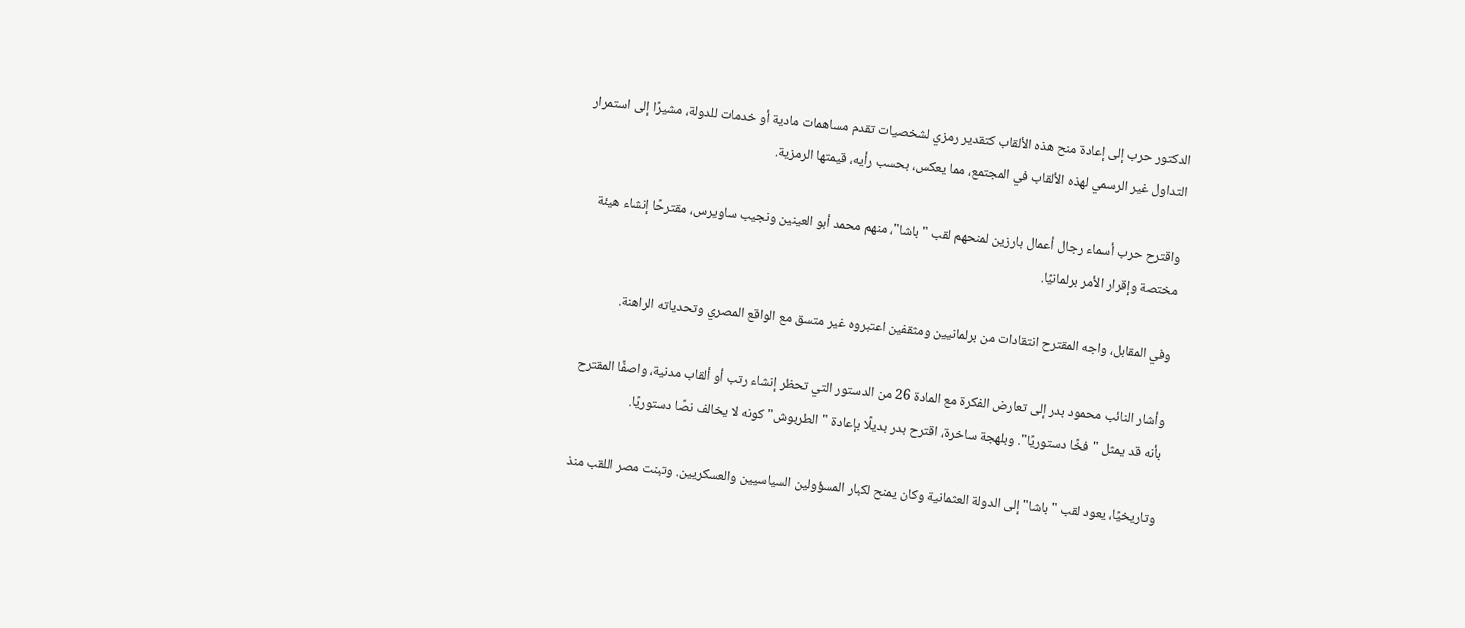الدكتور حرب إلى إعادة منح هذه الألقاب كتقدير رمزي لشخصيات تقدم مساهمات مادية أو خدمات للدولة، مشيرًا إلى استمرار التداول غير الرسمي لهذه الألقاب في المجتمع، مما يعكس، بحسب رأيه، قيمتها الرمزية.

واقترح حرب أسماء رجال أعمال بارزين لمنحهم لقب "باشا"، منهم محمد أبو العينين ونجيب ساويرس، مقترحًا إنشاء هيئة مختصة وإقرار الأمر برلمانيًا.

وفي المقابل، واجه المقترح انتقادات من برلمانيين ومثقفين اعتبروه غير متسق مع الواقع المصري وتحدياته الراهنة.

وأشار النائب محمود بدر إلى تعارض الفكرة مع المادة 26 من الدستور التي تحظر إنشاء رتب أو ألقاب مدنية، واصفًا المقترح بأنه قد يمثل "فخًا دستوريًا". وبلهجة ساخرة، اقترح بدر بديلًا بإعادة "الطربوش" كونه لا يخالف نصًا دستوريًا.

وتاريخيًا، يعود لقب "باشا" إلى الدولة العثمانية وكان يمنح لكبار المسؤولين السياسيين والعسكريين. وتبنت مصر اللقب منذ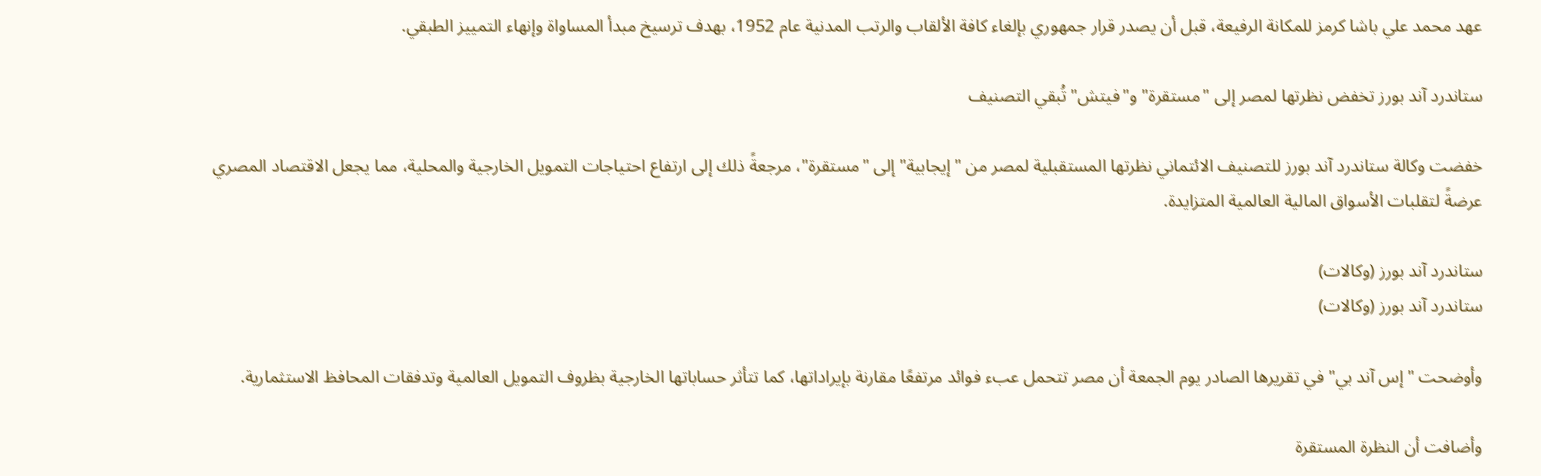عهد محمد علي باشا كرمز للمكانة الرفيعة، قبل أن يصدر قرار جمهوري بإلغاء كافة الألقاب والرتب المدنية عام 1952، بهدف ترسيخ مبدأ المساواة وإنهاء التمييز الطبقي.

ستاندرد آند بورز تخفض نظرتها لمصر إلى "مستقرة" و"فيتش" تُبقي التصنيف

خفضت وكالة ستاندرد آند بورز للتصنيف الائتماني نظرتها المستقبلية لمصر من "إيجابية" إلى "مستقرة"، مرجعةً ذلك إلى ارتفاع احتياجات التمويل الخارجية والمحلية، مما يجعل الاقتصاد المصري عرضةً لتقلبات الأسواق المالية العالمية المتزايدة.

ستاندرد آند بورز (وكالات)
ستاندرد آند بورز (وكالات)

وأوضحت "إس آند بي" في تقريرها الصادر يوم الجمعة أن مصر تتحمل عبء فوائد مرتفعًا مقارنة بإيراداتها، كما تتأثر حساباتها الخارجية بظروف التمويل العالمية وتدفقات المحافظ الاستثمارية.

وأضافت أن النظرة المستقرة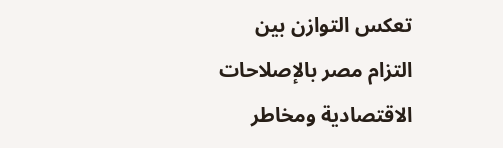تعكس التوازن بين التزام مصر بالإصلاحات الاقتصادية ومخاطر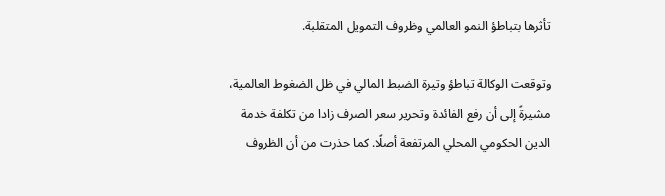تأثرها بتباطؤ النمو العالمي وظروف التمويل المتقلبة.

وتوقعت الوكالة تباطؤ وتيرة الضبط المالي في ظل الضغوط العالمية، مشيرةً إلى أن رفع الفائدة وتحرير سعر الصرف زادا من تكلفة خدمة الدين الحكومي المحلي المرتفعة أصلًا. كما حذرت من أن الظروف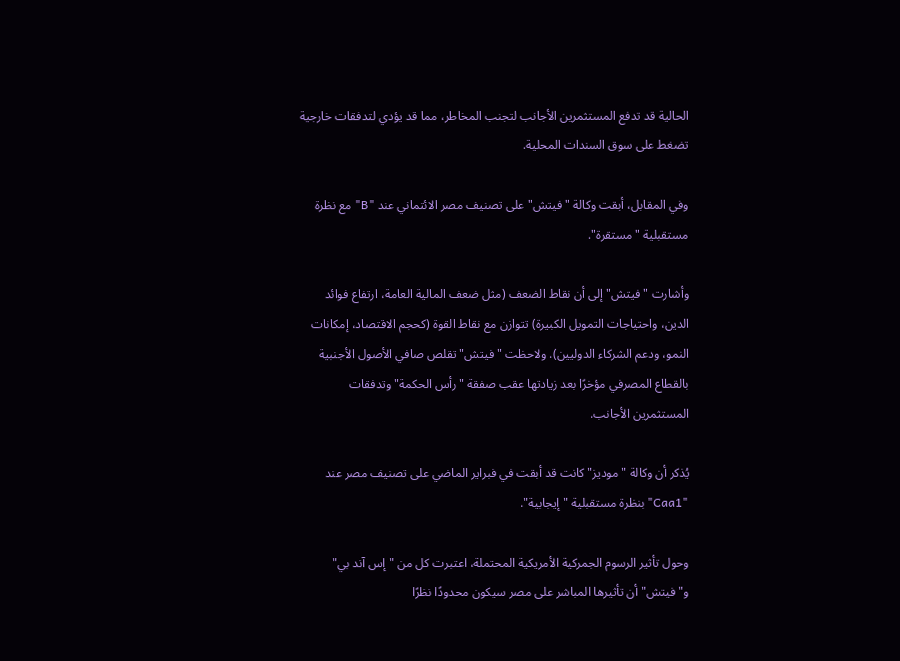الحالية قد تدفع المستثمرين الأجانب لتجنب المخاطر، مما قد يؤدي لتدفقات خارجية تضغط على سوق السندات المحلية.

وفي المقابل، أبقت وكالة "فيتش" على تصنيف مصر الائتماني عند "B" مع نظرة مستقبلية "مستقرة".

وأشارت "فيتش" إلى أن نقاط الضعف (مثل ضعف المالية العامة، ارتفاع فوائد الدين، واحتياجات التمويل الكبيرة) تتوازن مع نقاط القوة (كحجم الاقتصاد، إمكانات النمو، ودعم الشركاء الدوليين). ولاحظت "فيتش" تقلص صافي الأصول الأجنبية بالقطاع المصرفي مؤخرًا بعد زيادتها عقب صفقة "رأس الحكمة" وتدفقات المستثمرين الأجانب.

يُذكر أن وكالة "موديز" كانت قد أبقت في فبراير الماضي على تصنيف مصر عند "Caa1" بنظرة مستقبلية "إيجابية".

وحول تأثير الرسوم الجمركية الأمريكية المحتملة، اعتبرت كل من "إس آند بي" و"فيتش" أن تأثيرها المباشر على مصر سيكون محدودًا نظرًا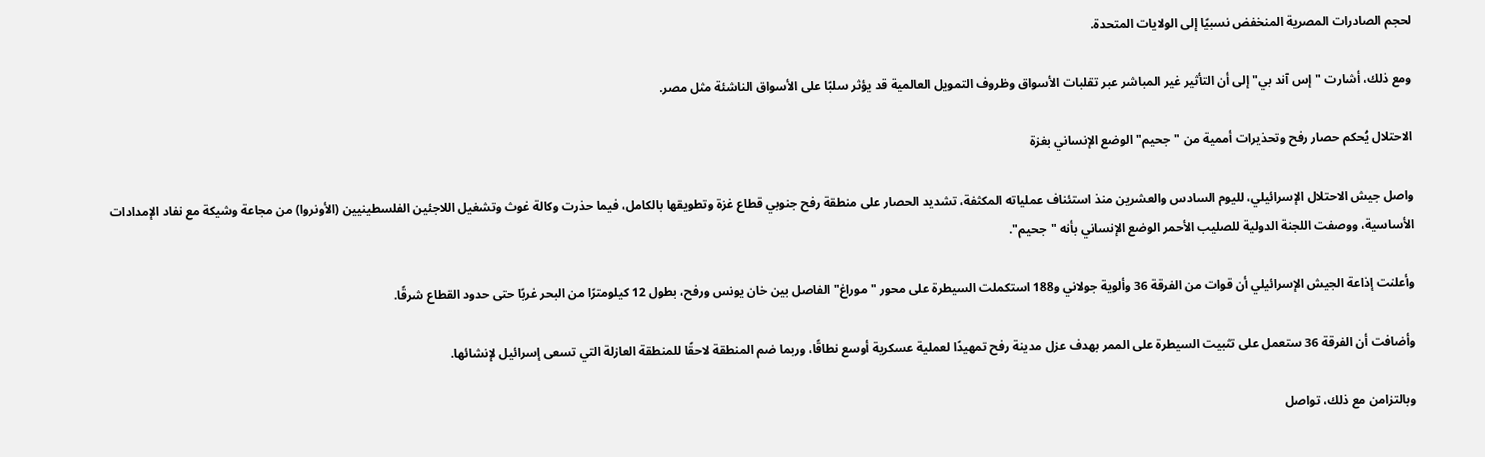لحجم الصادرات المصرية المنخفض نسبيًا إلى الولايات المتحدة.

ومع ذلك، أشارت "إس آند بي" إلى أن التأثير غير المباشر عبر تقلبات الأسواق وظروف التمويل العالمية قد يؤثر سلبًا على الأسواق الناشئة مثل مصر.

الاحتلال يُحكم حصار رفح وتحذيرات أممية من "جحيم" الوضع الإنساني بغزة

واصل جيش الاحتلال الإسرائيلي، لليوم السادس والعشرين منذ استئناف عملياته المكثفة، تشديد الحصار على منطقة رفح جنوبي قطاع غزة وتطويقها بالكامل، فيما حذرت وكالة غوث وتشغيل اللاجئين الفلسطينيين (الأونروا) من مجاعة وشيكة مع نفاد الإمدادات الأساسية، ووصفت اللجنة الدولية للصليب الأحمر الوضع الإنساني بأنه "جحيم".

وأعلنت إذاعة الجيش الإسرائيلي أن قوات من الفرقة 36 وألوية جولاني و188 استكملت السيطرة على محور "موراغ" الفاصل بين خان يونس ورفح، بطول 12 كيلومترًا من البحر غربًا حتى حدود القطاع شرقًا.

وأضافت أن الفرقة 36 ستعمل على تثبيت السيطرة على الممر بهدف عزل مدينة رفح تمهيدًا لعملية عسكرية أوسع نطاقًا، وربما ضم المنطقة لاحقًا للمنطقة العازلة التي تسعى إسرائيل لإنشائها.

وبالتزامن مع ذلك، تواصل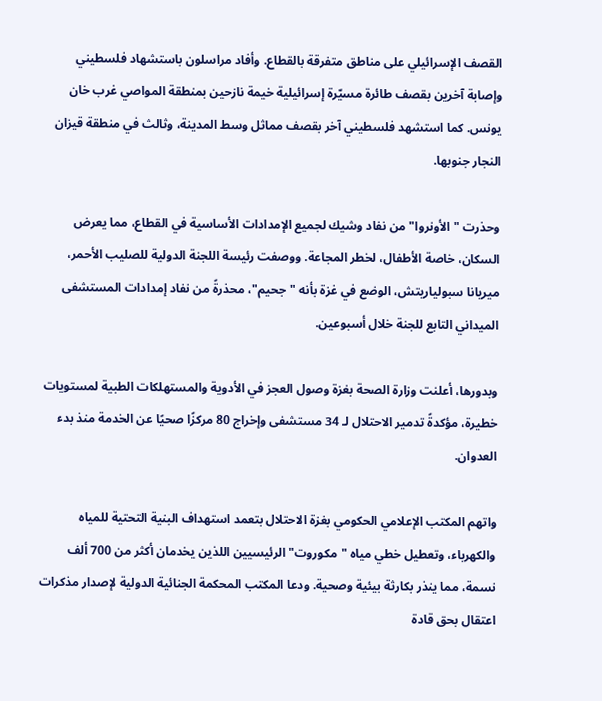القصف الإسرائيلي على مناطق متفرقة بالقطاع. وأفاد مراسلون باستشهاد فلسطيني وإصابة آخرين بقصف طائرة مسيّرة إسرائيلية خيمة نازحين بمنطقة المواصي غرب خان يونس. كما استشهد فلسطيني آخر بقصف مماثل وسط المدينة، وثالث في منطقة قيزان النجار جنوبها.

وحذرت "الأونروا" من نفاد وشيك لجميع الإمدادات الأساسية في القطاع، مما يعرض السكان، خاصة الأطفال، لخطر المجاعة. ووصفت رئيسة اللجنة الدولية للصليب الأحمر، ميريانا سبولياريتش، الوضع في غزة بأنه "جحيم"، محذرةً من نفاد إمدادات المستشفى الميداني التابع للجنة خلال أسبوعين.

وبدورها، أعلنت وزارة الصحة بغزة وصول العجز في الأدوية والمستهلكات الطبية لمستويات خطيرة، مؤكدةً تدمير الاحتلال لـ 34 مستشفى وإخراج 80 مركزًا صحيًا عن الخدمة منذ بدء العدوان.

واتهم المكتب الإعلامي الحكومي بغزة الاحتلال بتعمد استهداف البنية التحتية للمياه والكهرباء، وتعطيل خطي مياه "مكوروت" الرئيسيين اللذين يخدمان أكثر من 700 ألف نسمة، مما ينذر بكارثة بيئية وصحية. ودعا المكتب المحكمة الجنائية الدولية لإصدار مذكرات اعتقال بحق قادة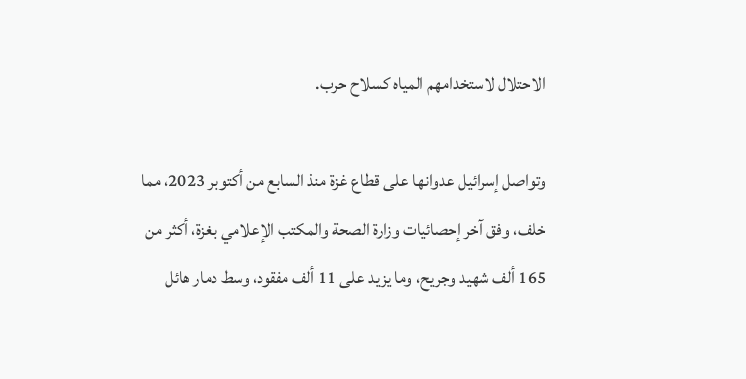الاحتلال لاستخدامهم المياه كسلاح حرب.

وتواصل إسرائيل عدوانها على قطاع غزة منذ السابع من أكتوبر 2023، مما خلف، وفق آخر إحصائيات وزارة الصحة والمكتب الإعلامي بغزة، أكثر من 165 ألف شهيد وجريح، وما يزيد على 11 ألف مفقود، وسط دمار هائل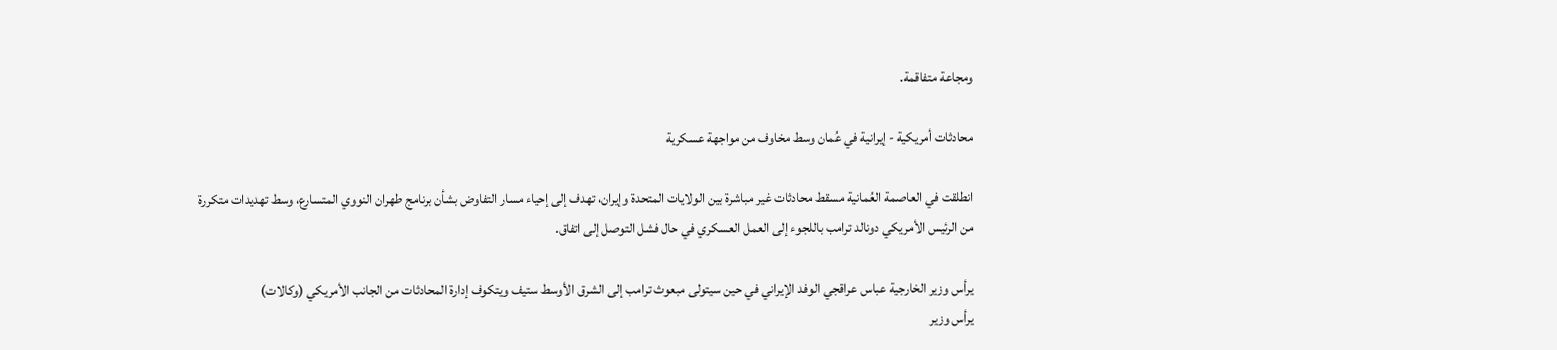ومجاعة متفاقمة.

محادثات أمريكية - إيرانية في عُمان وسط مخاوف من مواجهة عسكرية

انطلقت في العاصمة العُمانية مسقط محادثات غير مباشرة بين الولايات المتحدة وإيران، تهدف إلى إحياء مسار التفاوض بشأن برنامج طهران النووي المتسارع، وسط تهديدات متكررة من الرئيس الأمريكي دونالد ترامب باللجوء إلى العمل العسكري في حال فشل التوصل إلى اتفاق.

يرأس وزير الخارجية عباس عراقجي الوفد الإيراني في حين سيتولى مبعوث ترامب إلى الشرق الأوسط ستيف ويتكوف إدارة المحادثات من الجانب الأمريكي (وكالات)
يرأس وزير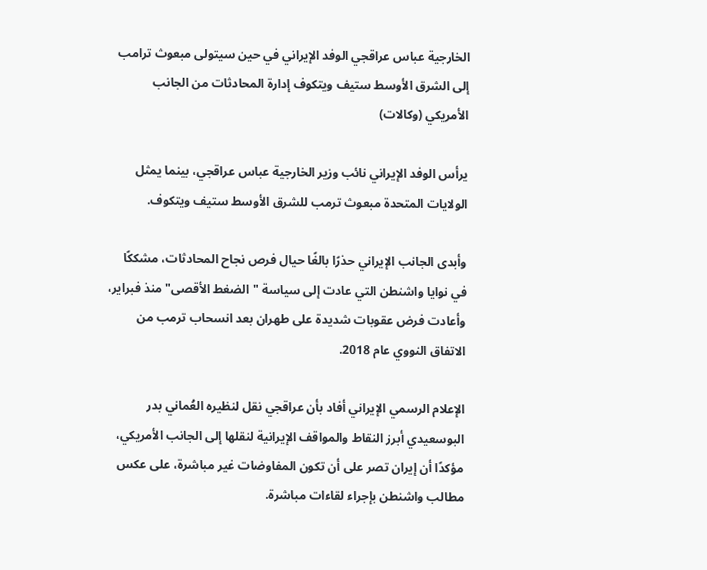الخارجية عباس عراقجي الوفد الإيراني في حين سيتولى مبعوث ترامب إلى الشرق الأوسط ستيف ويتكوف إدارة المحادثات من الجانب الأمريكي (وكالات)

يرأس الوفد الإيراني نائب وزير الخارجية عباس عراقجي، بينما يمثل الولايات المتحدة مبعوث ترمب للشرق الأوسط ستيف ويتكوف.

وأبدى الجانب الإيراني حذرًا بالغًا حيال فرص نجاح المحادثات، مشككًا في نوايا واشنطن التي عادت إلى سياسة "الضغط الأقصى" منذ فبراير، وأعادت فرض عقوبات شديدة على طهران بعد انسحاب ترمب من الاتفاق النووي عام 2018.

الإعلام الرسمي الإيراني أفاد بأن عراقجي نقل لنظيره العُماني بدر البوسعيدي أبرز النقاط والمواقف الإيرانية لنقلها إلى الجانب الأمريكي، مؤكدًا أن إيران تصر على أن تكون المفاوضات غير مباشرة، على عكس مطالب واشنطن بإجراء لقاءات مباشرة.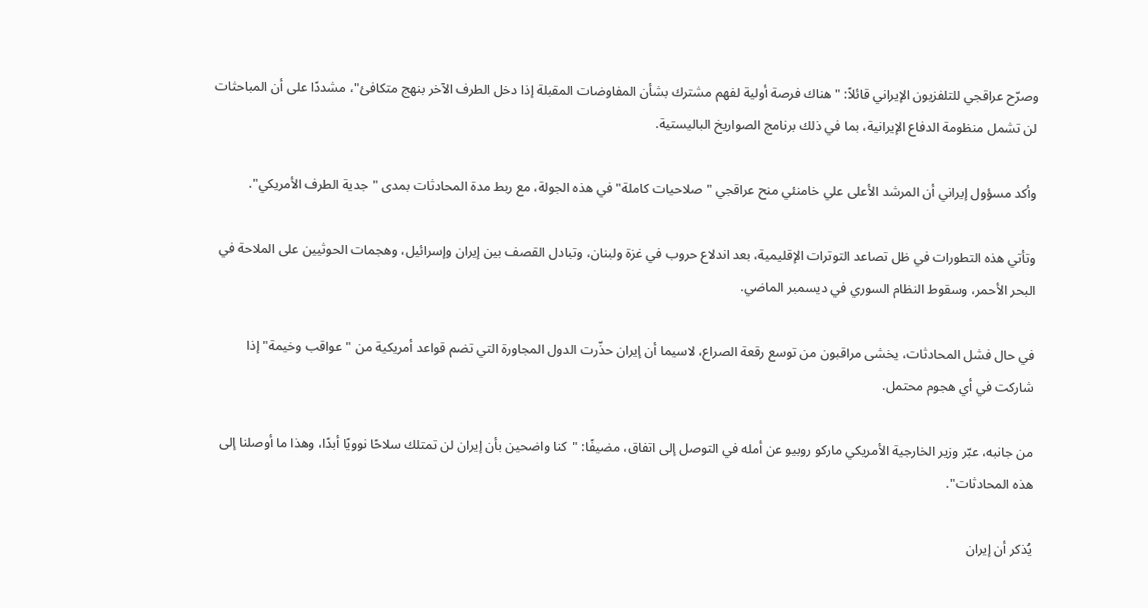وصرّح عراقجي للتلفزيون الإيراني قائلاً: "هناك فرصة أولية لفهم مشترك بشأن المفاوضات المقبلة إذا دخل الطرف الآخر بنهج متكافئ"، مشددًا على أن المباحثات لن تشمل منظومة الدفاع الإيرانية، بما في ذلك برنامج الصواريخ الباليستية.

وأكد مسؤول إيراني أن المرشد الأعلى علي خامنئي منح عراقجي "صلاحيات كاملة" في هذه الجولة، مع ربط مدة المحادثات بمدى "جدية الطرف الأمريكي".

وتأتي هذه التطورات في ظل تصاعد التوترات الإقليمية، بعد اندلاع حروب في غزة ولبنان، وتبادل القصف بين إيران وإسرائيل، وهجمات الحوثيين على الملاحة في البحر الأحمر، وسقوط النظام السوري في ديسمبر الماضي.

في حال فشل المحادثات، يخشى مراقبون من توسع رقعة الصراع، لاسيما أن إيران حذّرت الدول المجاورة التي تضم قواعد أمريكية من "عواقب وخيمة" إذا شاركت في أي هجوم محتمل.

من جانبه، عبّر وزير الخارجية الأمريكي ماركو روبيو عن أمله في التوصل إلى اتفاق، مضيفًا: "كنا واضحين بأن إيران لن تمتلك سلاحًا نوويًا أبدًا، وهذا ما أوصلنا إلى هذه المحادثات".

يُذكر أن إيران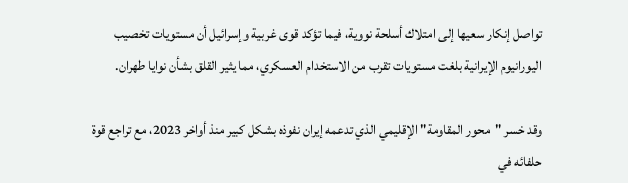تواصل إنكار سعيها إلى امتلاك أسلحة نووية، فيما تؤكد قوى غربية وإسرائيل أن مستويات تخصيب اليورانيوم الإيرانية بلغت مستويات تقرب من الاستخدام العسكري، مما يثير القلق بشأن نوايا طهران.

وقد خسر "محور المقاومة" الإقليمي الذي تدعمه إيران نفوذه بشكل كبير منذ أواخر 2023، مع تراجع قوة حلفائه في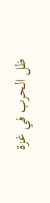ظل الحرب في غزة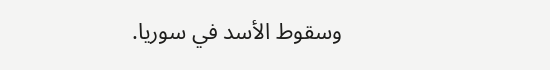وسقوط الأسد في سوريا.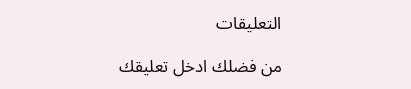التعليقات

من فضلك ادخل تعليقك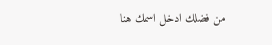من فضلك ادخل اسمك هنا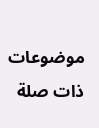موضوعات ذات صلة